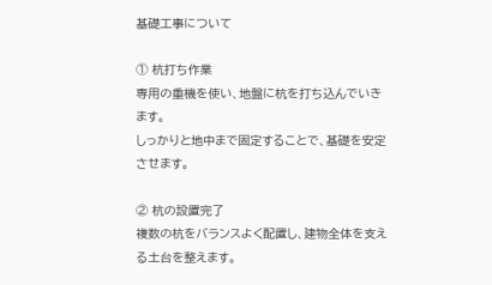基礎工事について

① 杭打ち作業
専用の重機を使い、地盤に杭を打ち込んでいきます。
しっかりと地中まで固定することで、基礎を安定させます。

② 杭の設置完了
複数の杭をバランスよく配置し、建物全体を支える土台を整えます。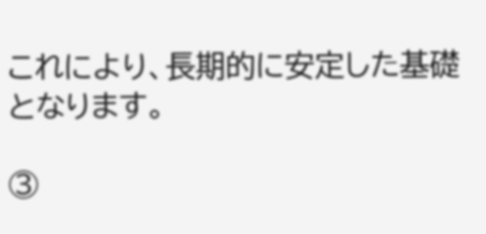これにより、長期的に安定した基礎となります。

③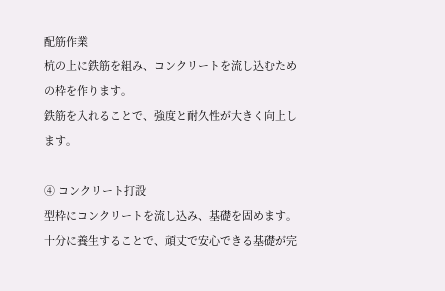配筋作業
杭の上に鉄筋を組み、コンクリートを流し込むための枠を作ります。
鉄筋を入れることで、強度と耐久性が大きく向上します。

④ コンクリート打設
型枠にコンクリートを流し込み、基礎を固めます。
十分に養生することで、頑丈で安心できる基礎が完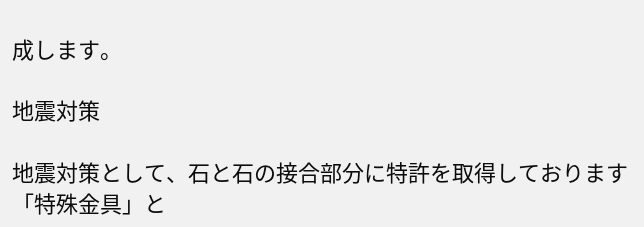成します。

地震対策

地震対策として、石と石の接合部分に特許を取得しております「特殊金具」と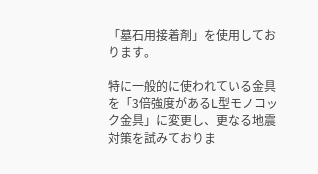「墓石用接着剤」を使用しております。

特に一般的に使われている金具を「3倍強度があるL型モノコック金具」に変更し、更なる地震対策を試みておりま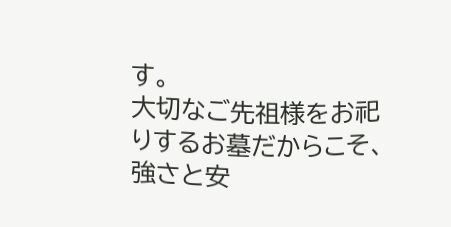す。
大切なご先祖様をお祀りするお墓だからこそ、強さと安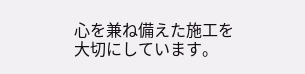心を兼ね備えた施工を大切にしています。